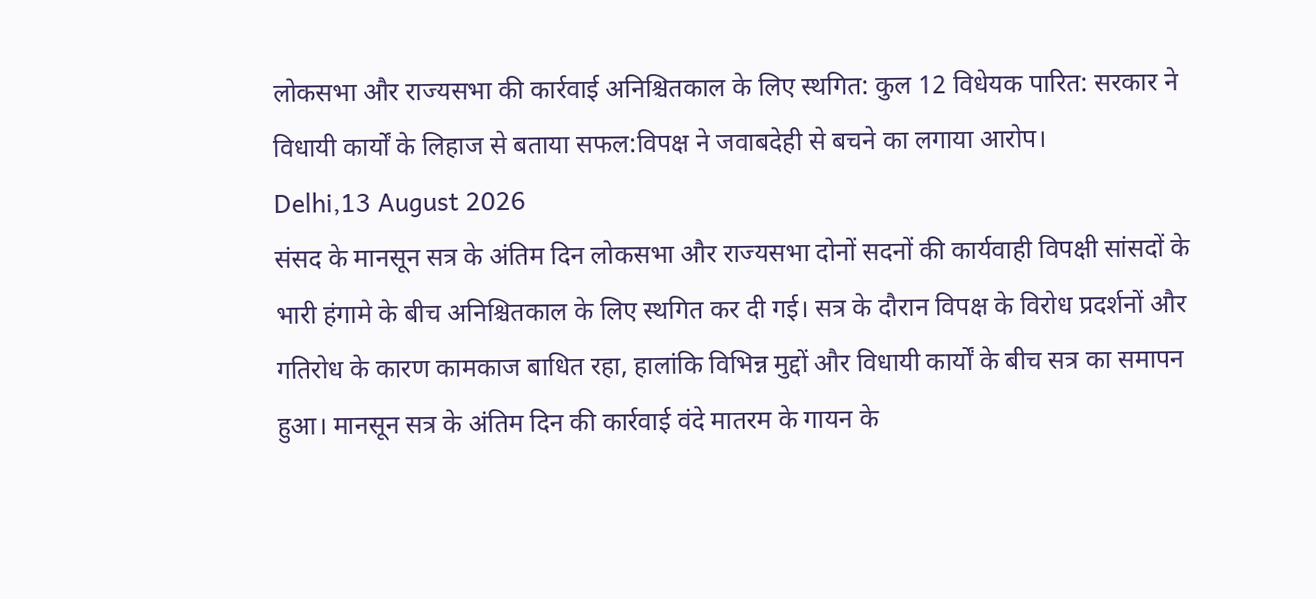लोकसभा और राज्यसभा की कार्रवाई अनिश्चितकाल के लिए स्थगित: कुल 12 विधेयक पारित: सरकार ने विधायी कार्यों के लिहाज से बताया सफल:विपक्ष ने जवाबदेही से बचने का लगाया आरोप।
Delhi,13 August 2026
संसद के मानसून सत्र के अंतिम दिन लोकसभा और राज्यसभा दोनों सदनों की कार्यवाही विपक्षी सांसदों के भारी हंगामे के बीच अनिश्चितकाल के लिए स्थगित कर दी गई। सत्र के दौरान विपक्ष के विरोध प्रदर्शनों और गतिरोध के कारण कामकाज बाधित रहा, हालांकि विभिन्न मुद्दों और विधायी कार्यों के बीच सत्र का समापन हुआ। मानसून सत्र के अंतिम दिन की कार्रवाई वंदे मातरम के गायन के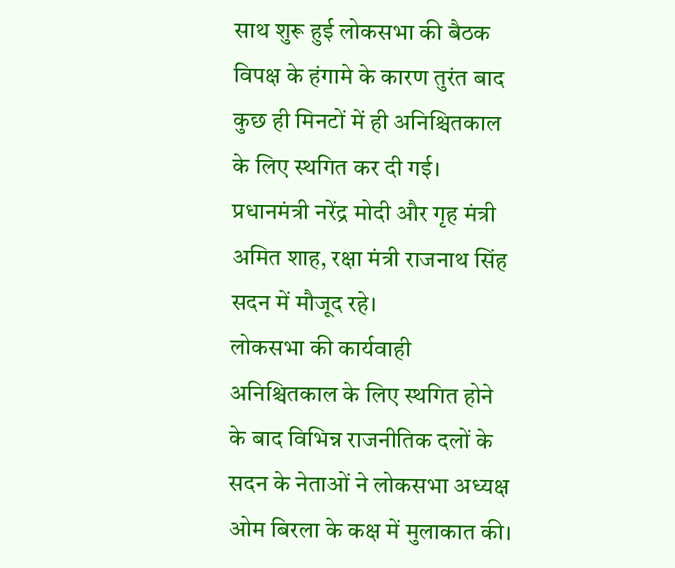साथ शुरू हुई लोकसभा की बैठक विपक्ष के हंगामे के कारण तुरंत बाद कुछ ही मिनटों में ही अनिश्चितकाल के लिए स्थगित कर दी गई। प्रधानमंत्री नरेंद्र मोदी और गृह मंत्री अमित शाह, रक्षा मंत्री राजनाथ सिंह सदन में मौजूद रहे।
लोकसभा की कार्यवाही अनिश्चितकाल के लिए स्थगित होने के बाद विभिन्न राजनीतिक दलों के सदन के नेताओं ने लोकसभा अध्यक्ष ओम बिरला के कक्ष में मुलाकात की।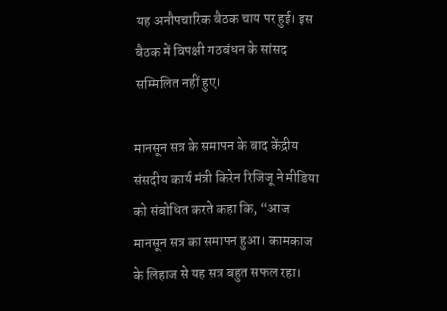यह अनौपचारिक बैठक चाय पर हुई। इस बैठक में विपक्षी गठबंधन के सांसद सम्मिलित नहीं हुए।

मानसून सत्र के समापन के बाद केंद्रीय संसदीय कार्य मंत्री किरेन रिजिजू ने मीडिया को संबोधित करते कहा कि, “आज मानसून सत्र का समापन हुआ। कामकाज के लिहाज से यह सत्र बहुत सफल रहा।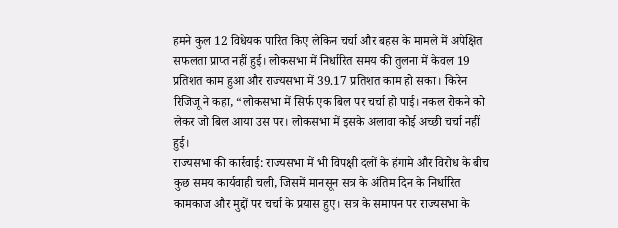हमने कुल 12 विधेयक पारित किए लेकिन चर्चा और बहस के मामले में अपेक्षित सफलता प्राप्त नहीं हुई। लोकसभा में निर्धारित समय की तुलना में केवल 19 प्रतिशत काम हुआ और राज्यसभा में 39.17 प्रतिशत काम हो सका। किरेन रिजिजू ने कहा, “लोकसभा में सिर्फ एक बिल पर चर्चा हो पाई। नकल रोकने को लेकर जो बिल आया उस पर। लोकसभा में इसके अलावा कोई अच्छी चर्चा नहीं हुई।
राज्यसभा की कार्रवाई: राज्यसभा में भी विपक्षी दलों के हंगामे और विरोध के बीच कुछ समय कार्यवाही चली, जिसमें मानसून सत्र के अंतिम दिन के निर्धारित कामकाज और मुद्दों पर चर्चा के प्रयास हुए। सत्र के समापन पर राज्यसभा के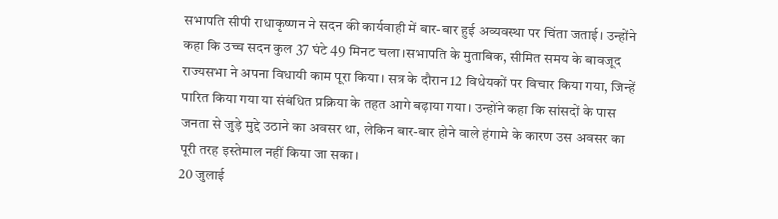सभापति सीपी राधाकृष्णन ने सदन की कार्यवाही में बार-बार हुई अव्यवस्था पर चिंता जताई। उन्होंने कहा कि उच्च सदन कुल 37 घंटे 49 मिनट चला।सभापति के मुताबिक, सीमित समय के बावजूद राज्यसभा ने अपना विधायी काम पूरा किया। सत्र के दौरान 12 विधेयकों पर विचार किया गया, जिन्हें पारित किया गया या संबंधित प्रक्रिया के तहत आगे बढ़ाया गया। उन्होंने कहा कि सांसदों के पास जनता से जुड़े मुद्दे उठाने का अवसर था, लेकिन बार-बार होने वाले हंगामे के कारण उस अवसर का पूरी तरह इस्तेमाल नहीं किया जा सका।
20 जुलाई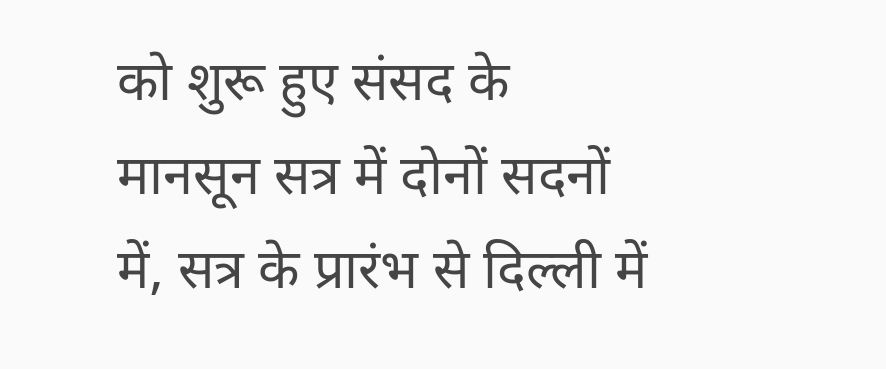को शुरू हुए संसद के मानसून सत्र में दोनों सदनों में, सत्र के प्रारंभ से दिल्ली में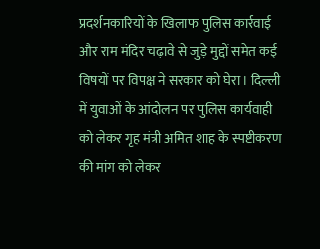प्रदर्शनकारियों के खिलाफ पुलिस कार्रवाई और राम मंदिर चढ़ावे से जुड़े मुद्दों समेत कई विषयों पर विपक्ष ने सरकार को घेरा। दिल्ली में युवाओं के आंदोलन पर पुलिस कार्यवाही को लेकर गृह मंत्री अमित शाह के स्पष्टीकरण की मांग को लेकर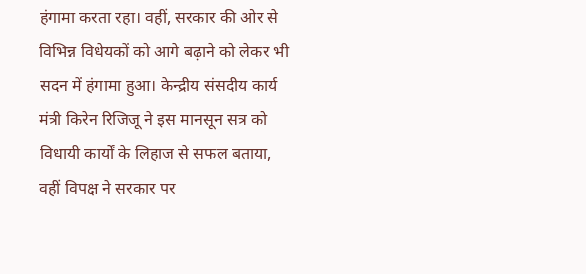हंगामा करता रहा। वहीं, सरकार की ओर से विभिन्न विधेयकों को आगे बढ़ाने को लेकर भी सदन में हंगामा हुआ। केन्द्रीय संसदीय कार्य मंत्री किरेन रिजिजू ने इस मानसून सत्र को विधायी कार्यों के लिहाज से सफल बताया, वहीं विपक्ष ने सरकार पर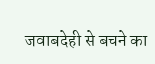जवाबदेही से बचने का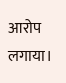आरोप लगाया।